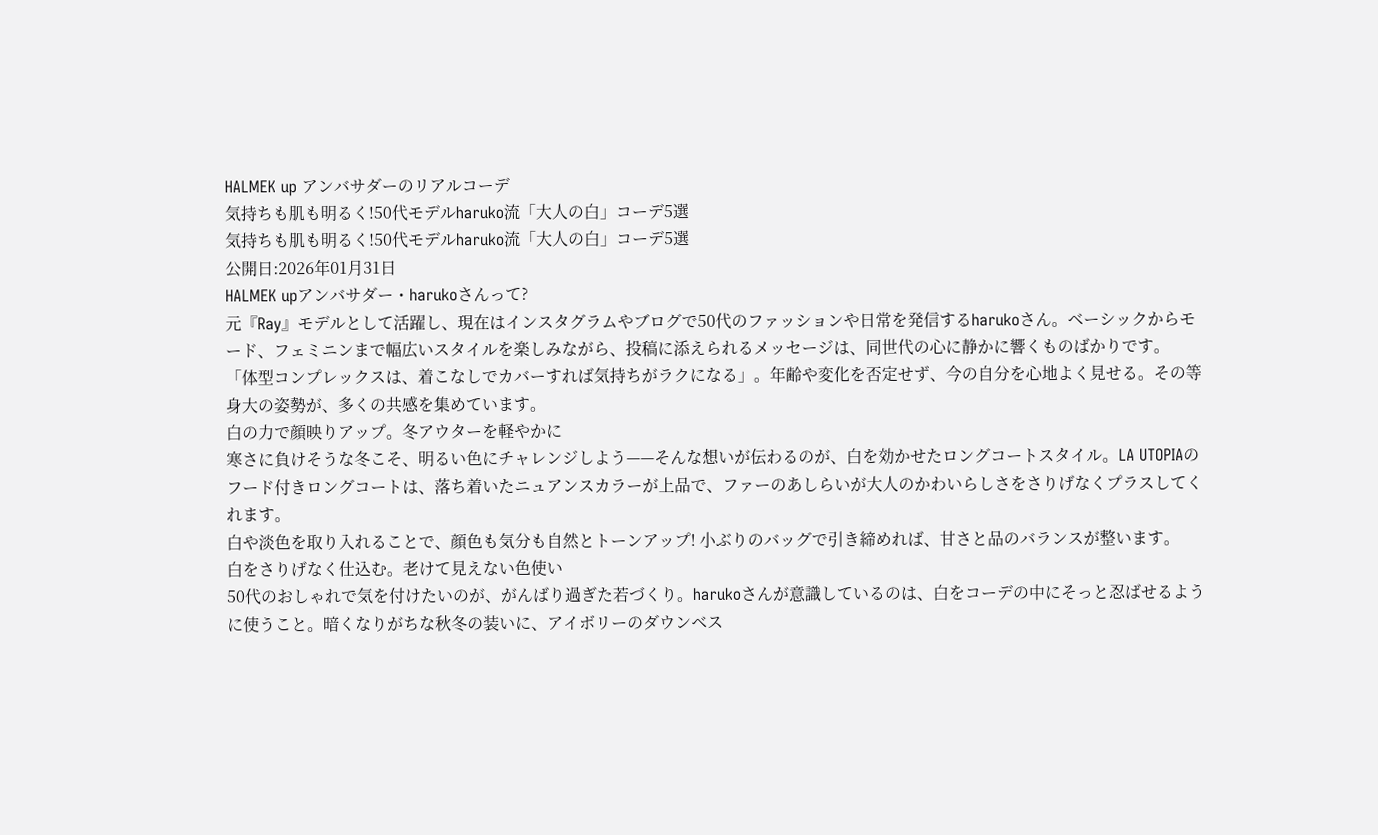HALMEK up アンバサダーのリアルコーデ
気持ちも肌も明るく!50代モデルharuko流「大人の白」コーデ5選
気持ちも肌も明るく!50代モデルharuko流「大人の白」コーデ5選
公開日:2026年01月31日
HALMEK upアンバサダー・harukoさんって?
元『Ray』モデルとして活躍し、現在はインスタグラムやブログで50代のファッションや日常を発信するharukoさん。ベーシックからモード、フェミニンまで幅広いスタイルを楽しみながら、投稿に添えられるメッセージは、同世代の心に静かに響くものばかりです。
「体型コンプレックスは、着こなしでカバーすれば気持ちがラクになる」。年齢や変化を否定せず、今の自分を心地よく見せる。その等身大の姿勢が、多くの共感を集めています。
白の力で顔映りアップ。冬アウターを軽やかに
寒さに負けそうな冬こそ、明るい色にチャレンジしよう——そんな想いが伝わるのが、白を効かせたロングコートスタイル。LA UTOPIAのフード付きロングコートは、落ち着いたニュアンスカラーが上品で、ファーのあしらいが大人のかわいらしさをさりげなくプラスしてくれます。
白や淡色を取り入れることで、顔色も気分も自然とトーンアップ! 小ぶりのバッグで引き締めれば、甘さと品のバランスが整います。
白をさりげなく仕込む。老けて見えない色使い
50代のおしゃれで気を付けたいのが、がんばり過ぎた若づくり。harukoさんが意識しているのは、白をコーデの中にそっと忍ばせるように使うこと。暗くなりがちな秋冬の装いに、アイボリーのダウンベス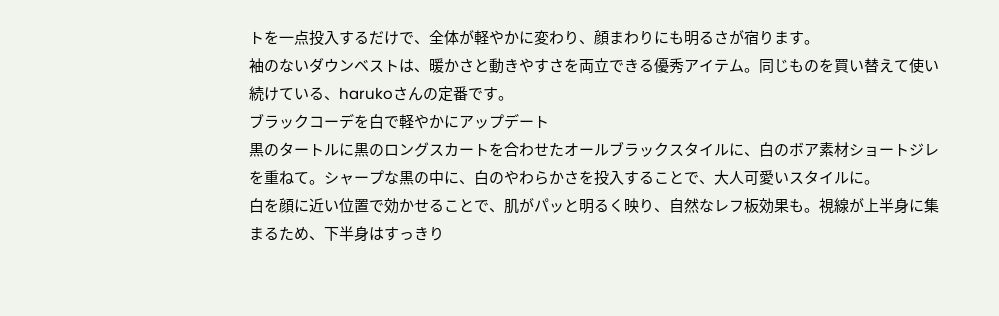トを一点投入するだけで、全体が軽やかに変わり、顔まわりにも明るさが宿ります。
袖のないダウンベストは、暖かさと動きやすさを両立できる優秀アイテム。同じものを買い替えて使い続けている、harukoさんの定番です。
ブラックコーデを白で軽やかにアップデート
黒のタートルに黒のロングスカートを合わせたオールブラックスタイルに、白のボア素材ショートジレを重ねて。シャープな黒の中に、白のやわらかさを投入することで、大人可愛いスタイルに。
白を顔に近い位置で効かせることで、肌がパッと明るく映り、自然なレフ板効果も。視線が上半身に集まるため、下半身はすっきり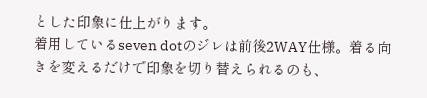とした印象に仕上がります。
着用しているseven dotのジレは前後2WAY仕様。着る向きを変えるだけで印象を切り替えられるのも、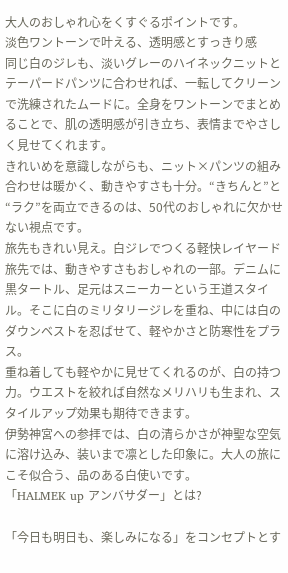大人のおしゃれ心をくすぐるポイントです。
淡色ワントーンで叶える、透明感とすっきり感
同じ白のジレも、淡いグレーのハイネックニットとテーパードパンツに合わせれば、一転してクリーンで洗練されたムードに。全身をワントーンでまとめることで、肌の透明感が引き立ち、表情までやさしく見せてくれます。
きれいめを意識しながらも、ニット×パンツの組み合わせは暖かく、動きやすさも十分。“きちんと”と“ラク”を両立できるのは、50代のおしゃれに欠かせない視点です。
旅先もきれい見え。白ジレでつくる軽快レイヤード
旅先では、動きやすさもおしゃれの一部。デニムに黒タートル、足元はスニーカーという王道スタイル。そこに白のミリタリージレを重ね、中には白のダウンベストを忍ばせて、軽やかさと防寒性をプラス。
重ね着しても軽やかに見せてくれるのが、白の持つ力。ウエストを絞れば自然なメリハリも生まれ、スタイルアップ効果も期待できます。
伊勢神宮への参拝では、白の清らかさが神聖な空気に溶け込み、装いまで凛とした印象に。大人の旅にこそ似合う、品のある白使いです。
「HALMEK up アンバサダー」とは?

「今日も明日も、楽しみになる」をコンセプトとす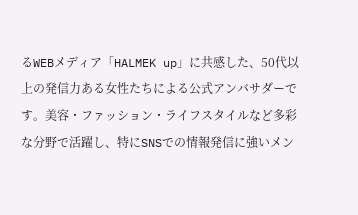るWEBメディア「HALMEK up」に共感した、50代以上の発信力ある女性たちによる公式アンバサダーです。美容・ファッション・ライフスタイルなど多彩な分野で活躍し、特にSNSでの情報発信に強いメン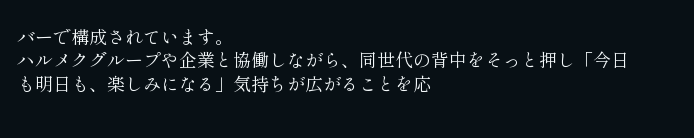バーで構成されています。
ハルメクグループや企業と協働しながら、同世代の背中をそっと押し「今日も明日も、楽しみになる」気持ちが広がることを応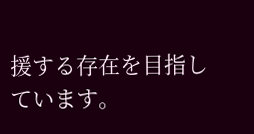援する存在を目指しています。